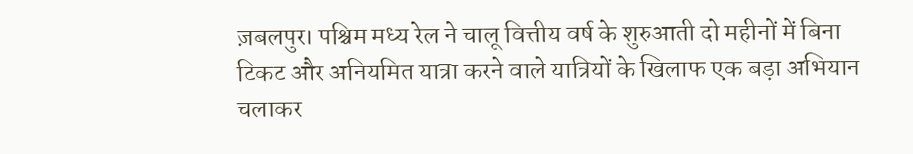ज़बलपुर। पश्चिम मध्य रेल ने चालू वित्तीय वर्ष के शुरुआती दो महीनों में बिना टिकट और अनियमित यात्रा करने वाले यात्रियों के खिलाफ एक बड़ा अभियान चलाकर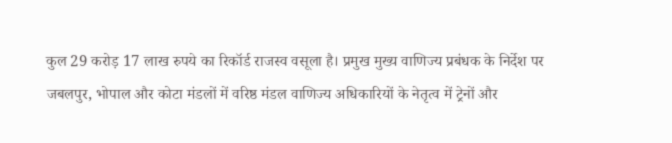कुल 29 करोड़ 17 लाख रुपये का रिकॉर्ड राजस्व वसूला है। प्रमुख मुख्य वाणिज्य प्रबंधक के निर्देश पर जबलपुर, भोपाल और कोटा मंडलों में वरिष्ठ मंडल वाणिज्य अधिकारियों के नेतृत्व में ट्रेनों और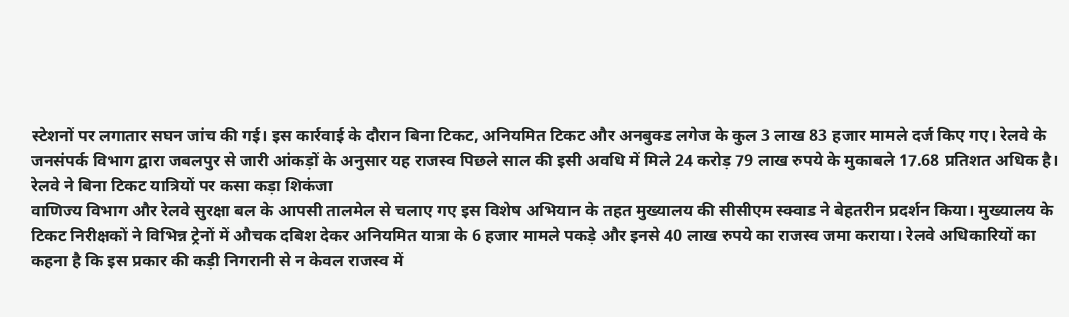स्टेशनों पर लगातार सघन जांच की गई। इस कार्रवाई के दौरान बिना टिकट, अनियमित टिकट और अनबुक्ड लगेज के कुल 3 लाख 83 हजार मामले दर्ज किए गए। रेलवे के जनसंपर्क विभाग द्वारा जबलपुर से जारी आंकड़ों के अनुसार यह राजस्व पिछले साल की इसी अवधि में मिले 24 करोड़ 79 लाख रुपये के मुकाबले 17.68 प्रतिशत अधिक है।
रेलवे ने बिना टिकट यात्रियों पर कसा कड़ा शिकंजा
वाणिज्य विभाग और रेलवे सुरक्षा बल के आपसी तालमेल से चलाए गए इस विशेष अभियान के तहत मुख्यालय की सीसीएम स्क्वाड ने बेहतरीन प्रदर्शन किया। मुख्यालय के टिकट निरीक्षकों ने विभिन्न ट्रेनों में औचक दबिश देकर अनियमित यात्रा के 6 हजार मामले पकड़े और इनसे 40 लाख रुपये का राजस्व जमा कराया। रेलवे अधिकारियों का कहना है कि इस प्रकार की कड़ी निगरानी से न केवल राजस्व में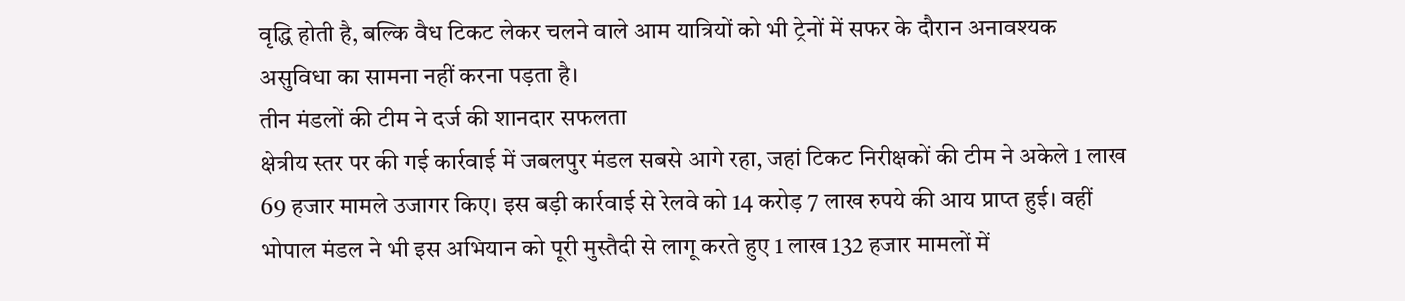वृद्धि होती है, बल्कि वैध टिकट लेकर चलने वाले आम यात्रियों को भी ट्रेनों में सफर के दौरान अनावश्यक असुविधा का सामना नहीं करना पड़ता है।
तीन मंडलों की टीम ने दर्ज की शानदार सफलता
क्षेत्रीय स्तर पर की गई कार्रवाई में जबलपुर मंडल सबसे आगे रहा, जहां टिकट निरीक्षकों की टीम ने अकेले 1 लाख 69 हजार मामले उजागर किए। इस बड़ी कार्रवाई से रेलवे को 14 करोड़ 7 लाख रुपये की आय प्राप्त हुई। वहीं भोपाल मंडल ने भी इस अभियान को पूरी मुस्तैदी से लागू करते हुए 1 लाख 132 हजार मामलों में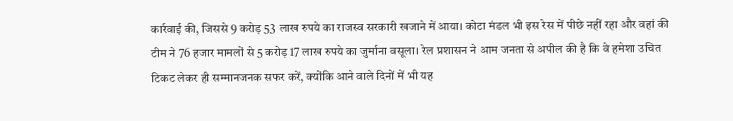कार्रवाई की, जिससे 9 करोड़ 53 लाख रुपये का राजस्व सरकारी खजाने में आया। कोटा मंडल भी इस रेस में पीछे नहीं रहा और वहां की टीम ने 76 हजार मामलों से 5 करोड़ 17 लाख रुपये का जुर्माना वसूला। रेल प्रशासन ने आम जनता से अपील की है कि वे हमेशा उचित टिकट लेकर ही सम्मानजनक सफर करें, क्योंकि आने वाले दिनों में भी यह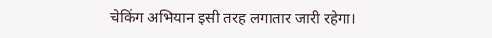चेकिंग अभियान इसी तरह लगातार जारी रहेगा।